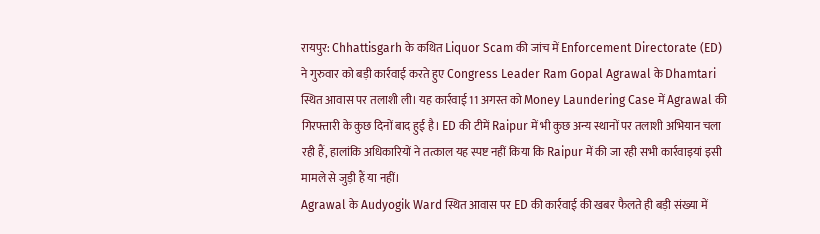रायपुर: Chhattisgarh के कथित Liquor Scam की जांच में Enforcement Directorate (ED) ने गुरुवार को बड़ी कार्रवाई करते हुए Congress Leader Ram Gopal Agrawal के Dhamtari स्थित आवास पर तलाशी ली। यह कार्रवाई 11 अगस्त को Money Laundering Case में Agrawal की गिरफ्तारी के कुछ दिनों बाद हुई है। ED की टीमें Raipur में भी कुछ अन्य स्थानों पर तलाशी अभियान चला रही हैं, हालांकि अधिकारियों ने तत्काल यह स्पष्ट नहीं किया कि Raipur में की जा रही सभी कार्रवाइयां इसी मामले से जुड़ी हैं या नहीं।
Agrawal के Audyogik Ward स्थित आवास पर ED की कार्रवाई की खबर फैलते ही बड़ी संख्या में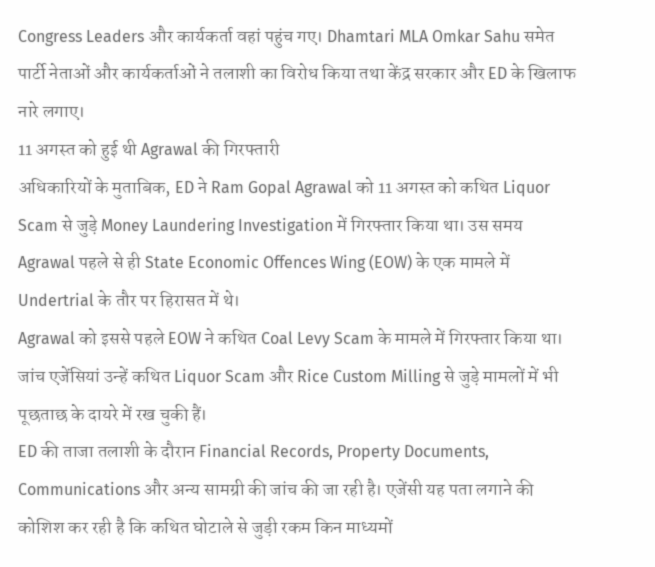Congress Leaders और कार्यकर्ता वहां पहुंच गए। Dhamtari MLA Omkar Sahu समेत पार्टी नेताओं और कार्यकर्ताओं ने तलाशी का विरोध किया तथा केंद्र सरकार और ED के खिलाफ नारे लगाए।
11 अगस्त को हुई थी Agrawal की गिरफ्तारी
अधिकारियों के मुताबिक, ED ने Ram Gopal Agrawal को 11 अगस्त को कथित Liquor Scam से जुड़े Money Laundering Investigation में गिरफ्तार किया था। उस समय Agrawal पहले से ही State Economic Offences Wing (EOW) के एक मामले में Undertrial के तौर पर हिरासत में थे।
Agrawal को इससे पहले EOW ने कथित Coal Levy Scam के मामले में गिरफ्तार किया था। जांच एजेंसियां उन्हें कथित Liquor Scam और Rice Custom Milling से जुड़े मामलों में भी पूछताछ के दायरे में रख चुकी हैं।
ED की ताजा तलाशी के दौरान Financial Records, Property Documents, Communications और अन्य सामग्री की जांच की जा रही है। एजेंसी यह पता लगाने की कोशिश कर रही है कि कथित घोटाले से जुड़ी रकम किन माध्यमों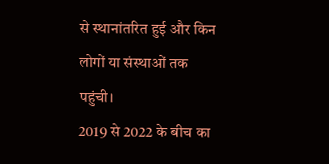से स्थानांतरित हुई और किन लोगों या संस्थाओं तक पहुंची।
2019 से 2022 के बीच का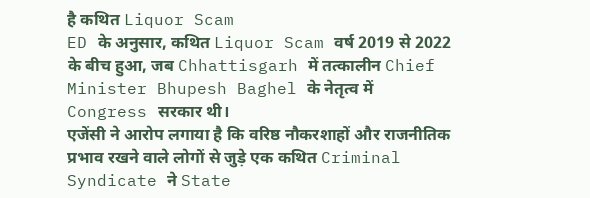है कथित Liquor Scam
ED के अनुसार, कथित Liquor Scam वर्ष 2019 से 2022 के बीच हुआ, जब Chhattisgarh में तत्कालीन Chief Minister Bhupesh Baghel के नेतृत्व में Congress सरकार थी।
एजेंसी ने आरोप लगाया है कि वरिष्ठ नौकरशाहों और राजनीतिक प्रभाव रखने वाले लोगों से जुड़े एक कथित Criminal Syndicate ने State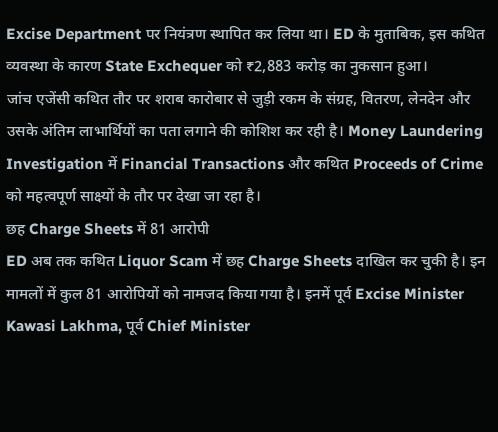Excise Department पर नियंत्रण स्थापित कर लिया था। ED के मुताबिक, इस कथित व्यवस्था के कारण State Exchequer को ₹2,883 करोड़ का नुकसान हुआ।
जांच एजेंसी कथित तौर पर शराब कारोबार से जुड़ी रकम के संग्रह, वितरण, लेनदेन और उसके अंतिम लाभार्थियों का पता लगाने की कोशिश कर रही है। Money Laundering Investigation में Financial Transactions और कथित Proceeds of Crime को महत्वपूर्ण साक्ष्यों के तौर पर देखा जा रहा है।
छह Charge Sheets में 81 आरोपी
ED अब तक कथित Liquor Scam में छह Charge Sheets दाखिल कर चुकी है। इन मामलों में कुल 81 आरोपियों को नामजद किया गया है। इनमें पूर्व Excise Minister Kawasi Lakhma, पूर्व Chief Minister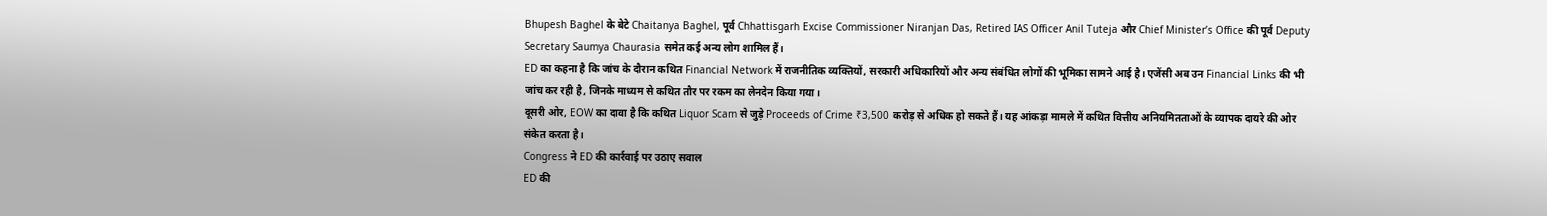Bhupesh Baghel के बेटे Chaitanya Baghel, पूर्व Chhattisgarh Excise Commissioner Niranjan Das, Retired IAS Officer Anil Tuteja और Chief Minister’s Office की पूर्व Deputy Secretary Saumya Chaurasia समेत कई अन्य लोग शामिल हैं।
ED का कहना है कि जांच के दौरान कथित Financial Network में राजनीतिक व्यक्तियों, सरकारी अधिकारियों और अन्य संबंधित लोगों की भूमिका सामने आई है। एजेंसी अब उन Financial Links की भी जांच कर रही है, जिनके माध्यम से कथित तौर पर रकम का लेनदेन किया गया।
दूसरी ओर, EOW का दावा है कि कथित Liquor Scam से जुड़े Proceeds of Crime ₹3,500 करोड़ से अधिक हो सकते हैं। यह आंकड़ा मामले में कथित वित्तीय अनियमितताओं के व्यापक दायरे की ओर संकेत करता है।
Congress ने ED की कार्रवाई पर उठाए सवाल
ED की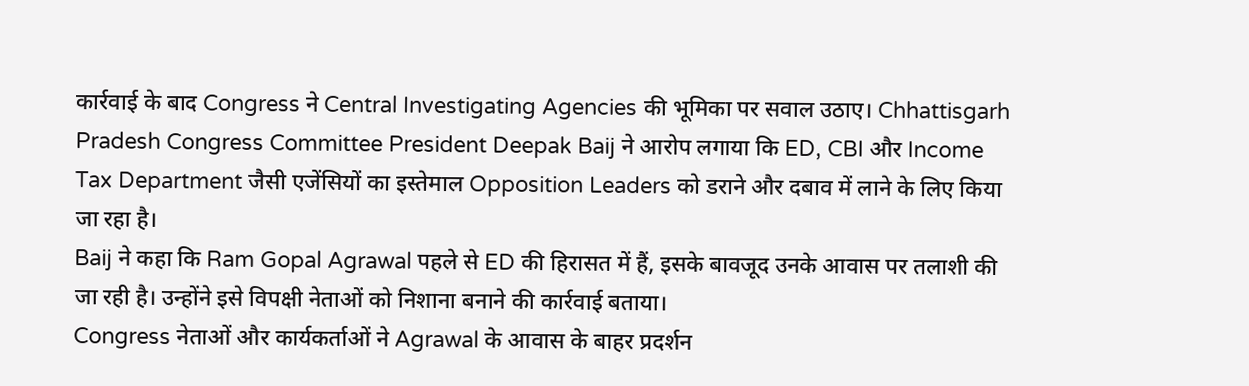कार्रवाई के बाद Congress ने Central Investigating Agencies की भूमिका पर सवाल उठाए। Chhattisgarh Pradesh Congress Committee President Deepak Baij ने आरोप लगाया कि ED, CBI और Income Tax Department जैसी एजेंसियों का इस्तेमाल Opposition Leaders को डराने और दबाव में लाने के लिए किया जा रहा है।
Baij ने कहा कि Ram Gopal Agrawal पहले से ED की हिरासत में हैं, इसके बावजूद उनके आवास पर तलाशी की जा रही है। उन्होंने इसे विपक्षी नेताओं को निशाना बनाने की कार्रवाई बताया।
Congress नेताओं और कार्यकर्ताओं ने Agrawal के आवास के बाहर प्रदर्शन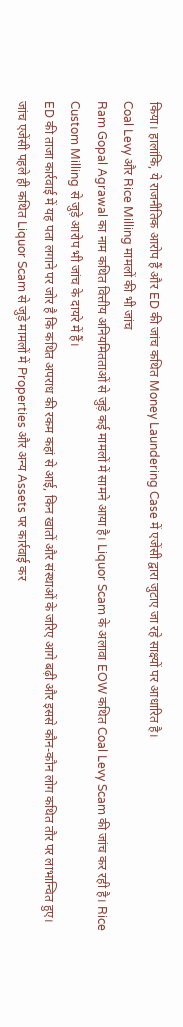किया। हालांकि, ये राजनीतिक आरोप हैं और ED की जांच कथित Money Laundering Case में एजेंसी द्वारा जुटाए जा रहे साक्ष्यों पर आधारित है।
Coal Levy और Rice Milling मामलों की भी जांच
Ram Gopal Agrawal का नाम कथित वित्तीय अनियमितताओं से जुड़े कई मामलों में सामने आया है। Liquor Scam के अलावा EOW कथित Coal Levy Scam की जांच कर रही है। Rice Custom Milling से जुड़े आरोप भी जांच के दायरे में हैं।
ED की ताजा कार्रवाई में यह पता लगाने पर जोर है कि कथित अपराध की रकम कहां से आई, किन खातों और संस्थाओं के जरिए आगे बढ़ी और इससे कौन-कौन लोग कथित तौर पर लाभान्वित हुए।
जांच एजेंसी पहले ही कथित Liquor Scam से जुड़े मामलों में Properties और अन्य Assets पर कार्रवाई कर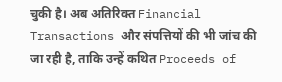चुकी है। अब अतिरिक्त Financial Transactions और संपत्तियों की भी जांच की जा रही है, ताकि उन्हें कथित Proceeds of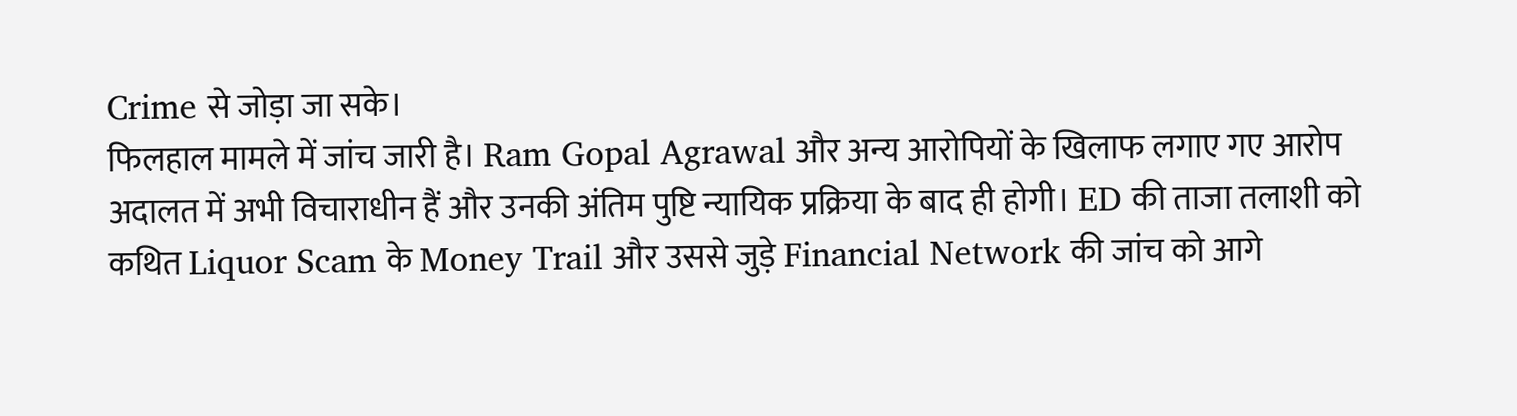Crime से जोड़ा जा सके।
फिलहाल मामले में जांच जारी है। Ram Gopal Agrawal और अन्य आरोपियों के खिलाफ लगाए गए आरोप अदालत में अभी विचाराधीन हैं और उनकी अंतिम पुष्टि न्यायिक प्रक्रिया के बाद ही होगी। ED की ताजा तलाशी को कथित Liquor Scam के Money Trail और उससे जुड़े Financial Network की जांच को आगे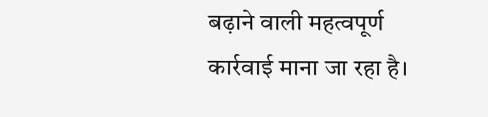बढ़ाने वाली महत्वपूर्ण कार्रवाई माना जा रहा है।